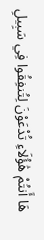هَا أَنتُمْ هَٰؤُلَاءِ تُدْعَوْنَ لِتُنفِقُوا فِي سَبِيلِ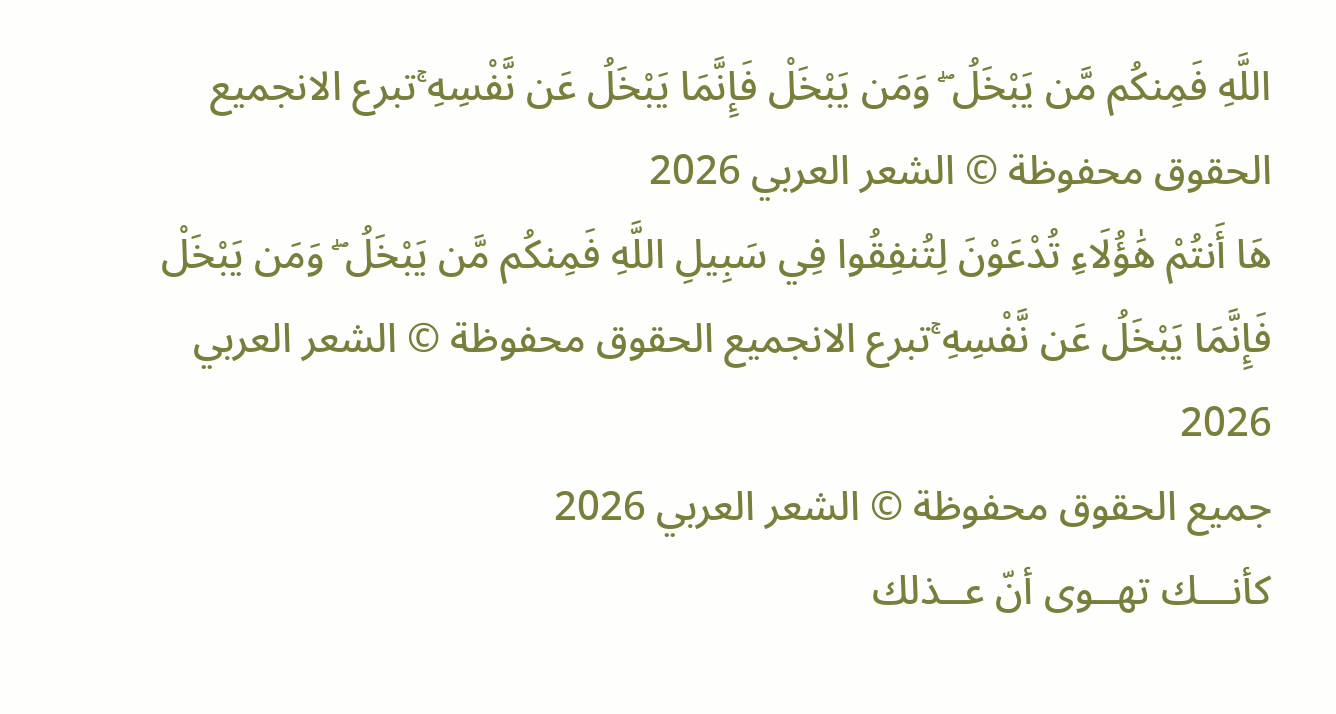اللَّهِ فَمِنكُم مَّن يَبْخَلُ ۖ وَمَن يَبْخَلْ فَإِنَّمَا يَبْخَلُ عَن نَّفْسِهِ ۚتبرع الانجميع الحقوق محفوظة © الشعر العربي 2026
هَا أَنتُمْ هَٰؤُلَاءِ تُدْعَوْنَ لِتُنفِقُوا فِي سَبِيلِ اللَّهِ فَمِنكُم مَّن يَبْخَلُ ۖ وَمَن يَبْخَلْ فَإِنَّمَا يَبْخَلُ عَن نَّفْسِهِ ۚتبرع الانجميع الحقوق محفوظة © الشعر العربي 2026
جميع الحقوق محفوظة © الشعر العربي 2026
كأنـــك تهــوى أنّ عــذلك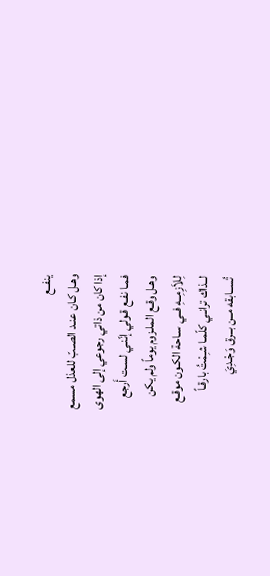ينفــع
وهـل كـان عنـد الصـبّ للعذل مسمع
إذا كان من ذاتي رجوعي إلى الهوى
فمـا نفـع قـولي إنّنـي لسـت أَرجع
وهـل وقـع الملـزوم يوماً ولم يكن
لِلاَزِمِــهِ فــي سـاحة الكـون موقـع
لــذاك ترانـي كلّمـا شـِمْتُ بارقـاً
تُســابقه مــن بــرق وَجْـدِيَ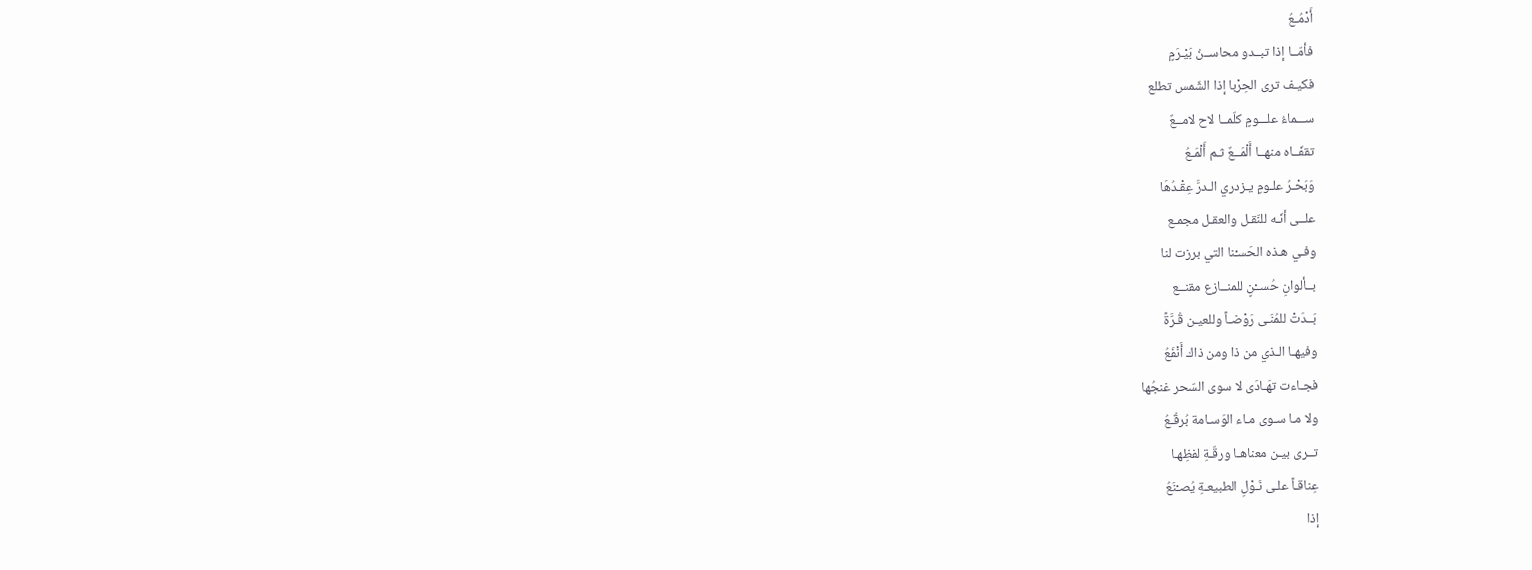أَدْمُـعُ
فأمّــا إذا تبــدو محاســنُ بَيْـرَمٍ
فكيـف ترى الحِرْبا إذا الشّمس تطلع
ســـماءُ علـــومٍ كلّمــا لاح لامــعٌ
تقفّــاه منهــا أَلْمَــعٌ ثـم أَلْمَـعُ
وَبَحْـرُ علـومٍ يـزدري الـدرَّ عِقْـدُهَا
علــى أنّـه للنّقـل والعقـل مجمـع
وفـي هـذه الحَسـْنا التي برزت لنا
بــألوانِ حُســْنٍ للمنــازع مقنــع
بَــدَتْ للمُنَـى رَوْضـاً وللعيـن قُـرَّةً
وفيهـا الـذي من ذا ومن ذاك أَنْفَعُ
فجـاءت تهَـادَى لا سوى السّحر غنجُها
ولا مـا سـوى مـاء الوَسـامة بُرقُـعُ
تــرى بيـن معناهـا ورقّـةِ لفظِهـا
عِناقـاً علـى نَـوْلِ الطبيعـةِ يُصـْنَعُ
إذا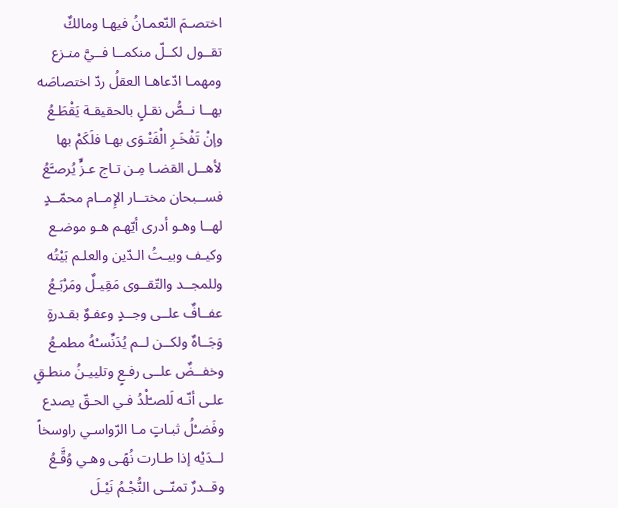اختصـمَ النّعمـانُ فيهـا ومالكٌ
تقــول لكــلّ منكمــا فــيَّ منـزع
ومهمـا ادّعاهـا العقلُ ردّ اختصاصَه
بهــا نــصُّ نقـلٍ بالحقيقـة يَقْطَـعُ
وإنْ تَفْخَـرِ الْفَتْـوَى بهـا فلَكَمْ بها
لأهــل القضـا مِـن تـاج عـزٍّ يُرصـَّعُ
فســبحان مختــار الإِمــام محمّــدٍ
لهــا وهـو أدرى أيّهـم هـو موضـع
وكيـف وبيـتُ الـدّين والعلـم بَيْتُه
وللمجــد والتّقــوى مَقِيـلٌ ومَرْبَـعُ
عفــافٌ علــى وجــدٍ وعفـوٌ بقـدرةٍ
وَجَــاهٌ ولكــن لــم يُدَنِّسـْهُ مطمـعُ
وخفــضٌ علــى رفـعٍ وتلييـنُ منطـقٍ
علـى أنّـه لَلصـّلْدُ فـي الحـقّ يصدع
وفَضـْلُ ثبـاتٍ مـا الرّواسـي راوسخاً
لــدَيْه إذا طـارت نُهًـى وهـي وُقَّـعُ
وقــدرٌ تمنّــى النُّجْـمُ نَيْـلَ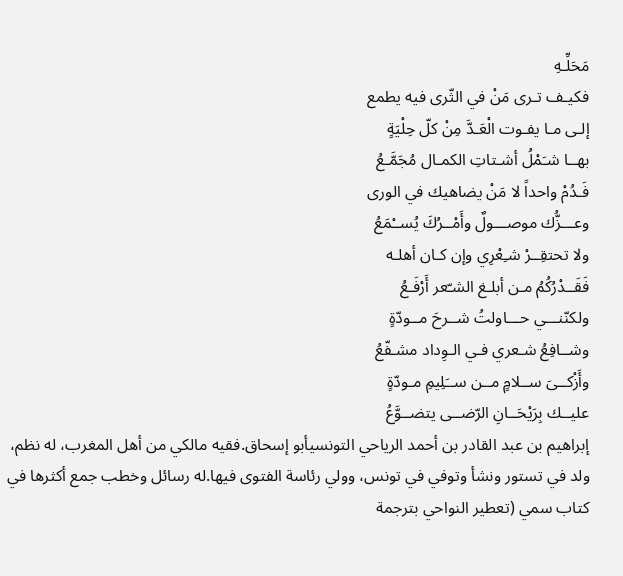مَحَلِّـهِ
فكيـف تـرى مَنْ في الثّرى فيه يطمع
إلـى مـا يفـوت الْعَـدَّ مِنْ كلّ حِلْيَةٍ
بهــا شـَمْلُ أشـتاتِ الكمـال مُجَمَّـعُ
فَـدُمْ واحداً لا مَنْ يضاهيك في الورى
وعـــزُّك موصـــولٌ وأَمْــرُكَ يُســْمَعُ
ولا تحتقِــرْ شـِعْرِي وإن كـان أهلـه
فَقَــدْرُكُمُ مـن أبلـغ الشـّعر أَرْفَـعُ
ولكنّنـــي حـــاولتُ شــرحَ مــودّةٍ
وشــافِعُ شـعري فـي الـوِداد مشـفّعُ
وأَزْكــىَ ســلامٍ مــن ســَلِيمِ مـودّةٍ
عليــك بِرَيْحَــانِ الرّضــى يتضــوَّعُ
إبراهيم بن عبد القادر بن أحمد الرياحي التونسيأبو إسحاق.فقيه مالكي من أهل المغرب، له نظم، ولد في تستور ونشأ وتوفي في تونس، وولي رئاسة الفتوى فيها.له رسائل وخطب جمع أكثرها في كتاب سمي (تعطير النواحي بترجمة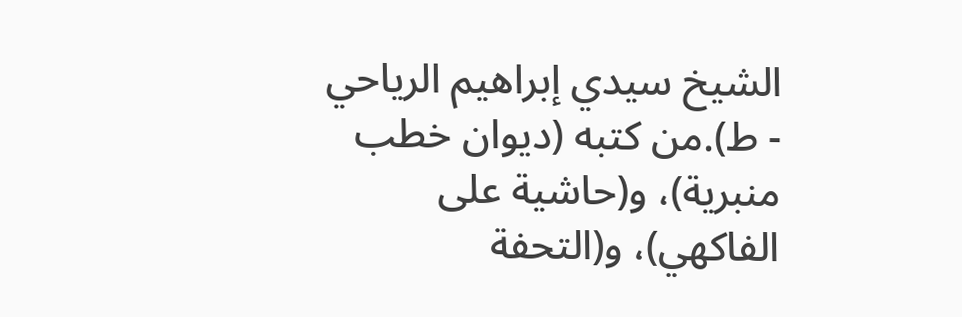الشيخ سيدي إبراهيم الرياحي - ط).من كتبه (ديوان خطب منبرية)، و(حاشية على الفاكهي)، و(التحفة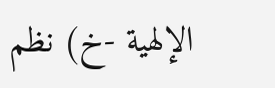الإلهية -خ) نظم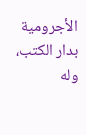الأجرومية بدار الكتب، وله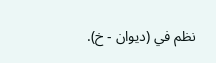نظم في (ديوان - خ).